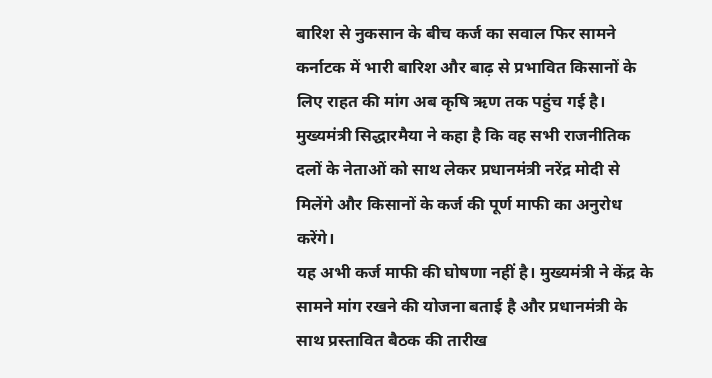बारिश से नुकसान के बीच कर्ज का सवाल फिर सामने
कर्नाटक में भारी बारिश और बाढ़ से प्रभावित किसानों के लिए राहत की मांग अब कृषि ऋण तक पहुंच गई है। मुख्यमंत्री सिद्धारमैया ने कहा है कि वह सभी राजनीतिक दलों के नेताओं को साथ लेकर प्रधानमंत्री नरेंद्र मोदी से मिलेंगे और किसानों के कर्ज की पूर्ण माफी का अनुरोध करेंगे।
यह अभी कर्ज माफी की घोषणा नहीं है। मुख्यमंत्री ने केंद्र के सामने मांग रखने की योजना बताई है और प्रधानमंत्री के साथ प्रस्तावित बैठक की तारीख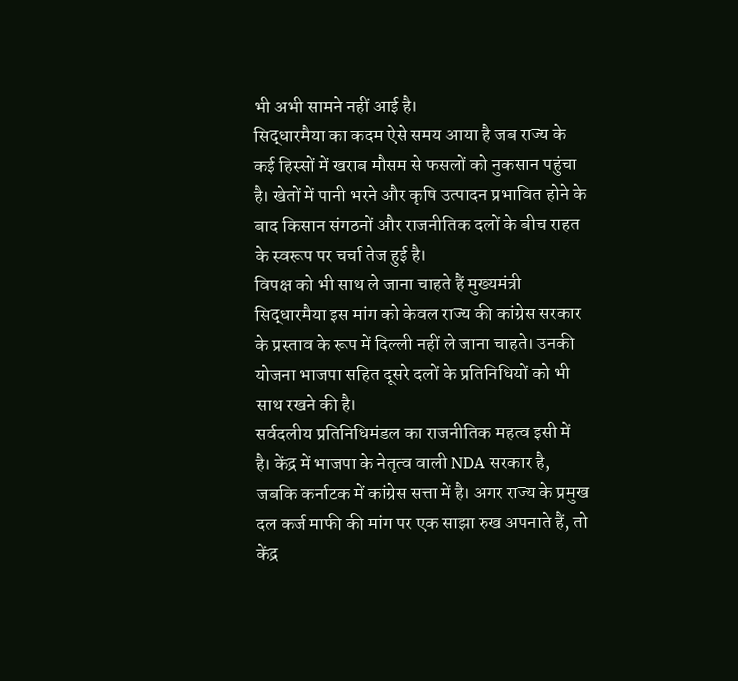भी अभी सामने नहीं आई है।
सिद्धारमैया का कदम ऐसे समय आया है जब राज्य के कई हिस्सों में खराब मौसम से फसलों को नुकसान पहुंचा है। खेतों में पानी भरने और कृषि उत्पादन प्रभावित होने के बाद किसान संगठनों और राजनीतिक दलों के बीच राहत के स्वरूप पर चर्चा तेज हुई है।
विपक्ष को भी साथ ले जाना चाहते हैं मुख्यमंत्री
सिद्धारमैया इस मांग को केवल राज्य की कांग्रेस सरकार के प्रस्ताव के रूप में दिल्ली नहीं ले जाना चाहते। उनकी योजना भाजपा सहित दूसरे दलों के प्रतिनिधियों को भी साथ रखने की है।
सर्वदलीय प्रतिनिधिमंडल का राजनीतिक महत्व इसी में है। केंद्र में भाजपा के नेतृत्व वाली NDA सरकार है, जबकि कर्नाटक में कांग्रेस सत्ता में है। अगर राज्य के प्रमुख दल कर्ज माफी की मांग पर एक साझा रुख अपनाते हैं, तो केंद्र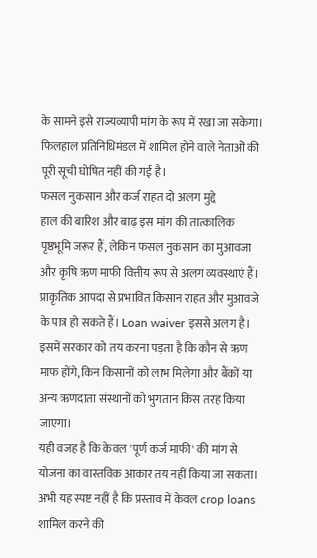के सामने इसे राज्यव्यापी मांग के रूप में रखा जा सकेगा।
फिलहाल प्रतिनिधिमंडल में शामिल होने वाले नेताओं की पूरी सूची घोषित नहीं की गई है।
फसल नुकसान और कर्ज राहत दो अलग मुद्दे
हाल की बारिश और बाढ़ इस मांग की तात्कालिक पृष्ठभूमि जरूर हैं, लेकिन फसल नुकसान का मुआवजा और कृषि ऋण माफी वित्तीय रूप से अलग व्यवस्थाएं हैं।
प्राकृतिक आपदा से प्रभावित किसान राहत और मुआवजे के पात्र हो सकते हैं। Loan waiver इससे अलग है। इसमें सरकार को तय करना पड़ता है कि कौन से ऋण माफ होंगे, किन किसानों को लाभ मिलेगा और बैंकों या अन्य ऋणदाता संस्थानों को भुगतान किस तरह किया जाएगा।
यही वजह है कि केवल 'पूर्ण कर्ज माफी' की मांग से योजना का वास्तविक आकार तय नहीं किया जा सकता।
अभी यह स्पष्ट नहीं है कि प्रस्ताव में केवल crop loans शामिल करने की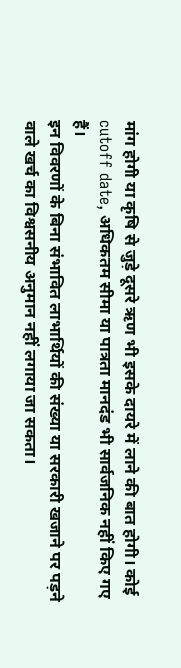मांग होगी या कृषि से जुड़े दूसरे ऋण भी इसके दायरे में लाने की बात होगी। कोई cutoff date, अधिकतम सीमा या पात्रता मानदंड भी सार्वजनिक नहीं किए गए हैं।
इन विवरणों के बिना संभावित लाभार्थियों की संख्या या सरकारी खजाने पर पड़ने वाले खर्च का विश्वसनीय अनुमान नहीं लगाया जा सकता।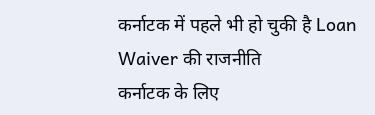कर्नाटक में पहले भी हो चुकी है Loan Waiver की राजनीति
कर्नाटक के लिए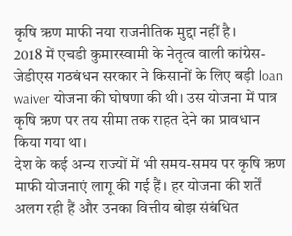कृषि ऋण माफी नया राजनीतिक मुद्दा नहीं है।
2018 में एचडी कुमारस्वामी के नेतृत्व वाली कांग्रेस-जेडीएस गठबंधन सरकार ने किसानों के लिए बड़ी loan waiver योजना की घोषणा की थी। उस योजना में पात्र कृषि ऋण पर तय सीमा तक राहत देने का प्रावधान किया गया था।
देश के कई अन्य राज्यों में भी समय-समय पर कृषि ऋण माफी योजनाएं लागू की गई हैं। हर योजना की शर्तें अलग रही हैं और उनका वित्तीय बोझ संबंधित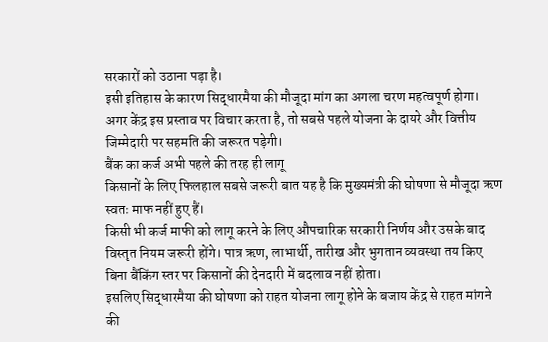सरकारों को उठाना पड़ा है।
इसी इतिहास के कारण सिद्धारमैया की मौजूदा मांग का अगला चरण महत्वपूर्ण होगा। अगर केंद्र इस प्रस्ताव पर विचार करता है, तो सबसे पहले योजना के दायरे और वित्तीय जिम्मेदारी पर सहमति की जरूरत पड़ेगी।
बैंक का कर्ज अभी पहले की तरह ही लागू
किसानों के लिए फिलहाल सबसे जरूरी बात यह है कि मुख्यमंत्री की घोषणा से मौजूदा ऋण स्वतः माफ नहीं हुए हैं।
किसी भी कर्ज माफी को लागू करने के लिए औपचारिक सरकारी निर्णय और उसके बाद विस्तृत नियम जरूरी होंगे। पात्र ऋण, लाभार्थी, तारीख और भुगतान व्यवस्था तय किए बिना बैंकिंग स्तर पर किसानों की देनदारी में बदलाव नहीं होता।
इसलिए सिद्धारमैया की घोषणा को राहत योजना लागू होने के बजाय केंद्र से राहत मांगने की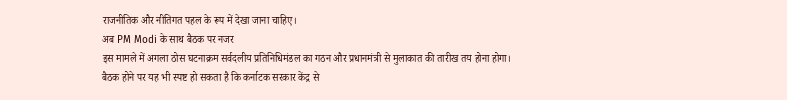राजनीतिक और नीतिगत पहल के रूप में देखा जाना चाहिए।
अब PM Modi के साथ बैठक पर नजर
इस मामले में अगला ठोस घटनाक्रम सर्वदलीय प्रतिनिधिमंडल का गठन और प्रधानमंत्री से मुलाकात की तारीख तय होना होगा।
बैठक होने पर यह भी स्पष्ट हो सकता है कि कर्नाटक सरकार केंद्र से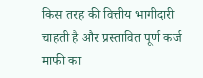किस तरह की वित्तीय भागीदारी चाहती है और प्रस्तावित पूर्ण कर्ज माफी का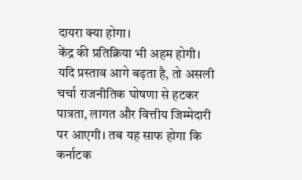दायरा क्या होगा।
केंद्र की प्रतिक्रिया भी अहम होगी। यदि प्रस्ताव आगे बढ़ता है, तो असली चर्चा राजनीतिक घोषणा से हटकर पात्रता, लागत और वित्तीय जिम्मेदारी पर आएगी। तब यह साफ होगा कि कर्नाटक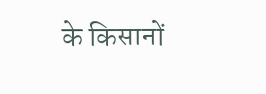के किसानों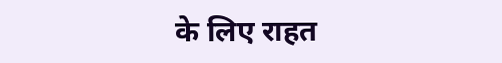के लिए राहत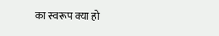का स्वरूप क्या हो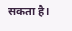सकता है।